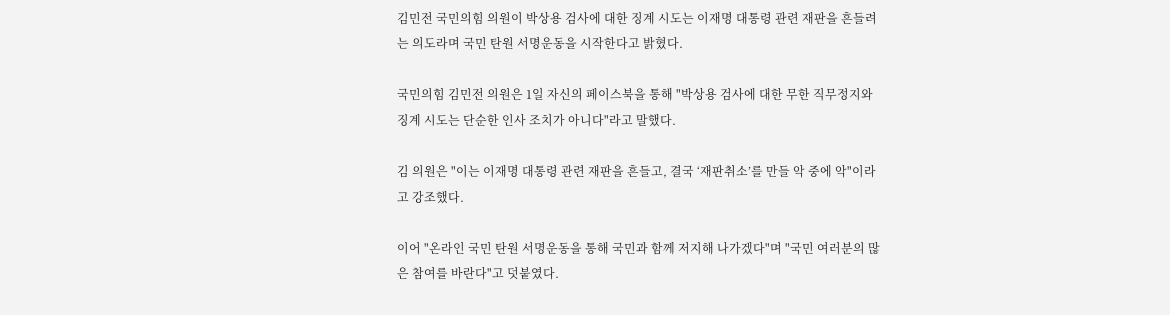김민전 국민의힘 의원이 박상용 검사에 대한 징계 시도는 이재명 대통령 관련 재판을 흔들려는 의도라며 국민 탄원 서명운동을 시작한다고 밝혔다.

국민의힘 김민전 의원은 1일 자신의 페이스북을 통해 "박상용 검사에 대한 무한 직무정지와 징계 시도는 단순한 인사 조치가 아니다"라고 말했다.

김 의원은 "이는 이재명 대통령 관련 재판을 흔들고, 결국 ‘재판취소’를 만들 악 중에 악"이라고 강조했다.

이어 "온라인 국민 탄원 서명운동을 통해 국민과 함께 저지해 나가겠다"며 "국민 여러분의 많은 참여를 바란다"고 덧붙였다.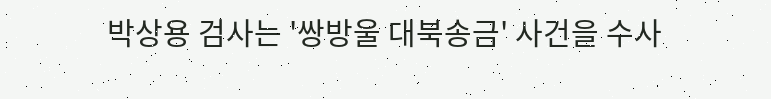박상용 검사는 '쌍방울 대북송금' 사건을 수사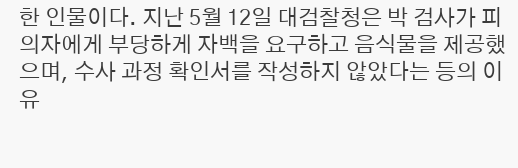한 인물이다. 지난 5월 12일 대검찰청은 박 검사가 피의자에게 부당하게 자백을 요구하고 음식물을 제공했으며, 수사 과정 확인서를 작성하지 않았다는 등의 이유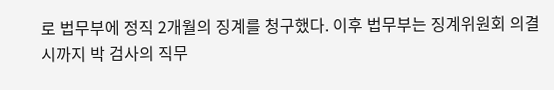로 법무부에 정직 2개월의 징계를 청구했다. 이후 법무부는 징계위원회 의결 시까지 박 검사의 직무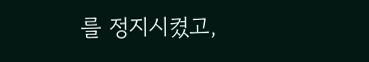를 정지시켰고,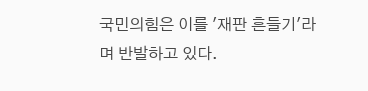국민의힘은 이를 '재판 흔들기'라며 반발하고 있다.